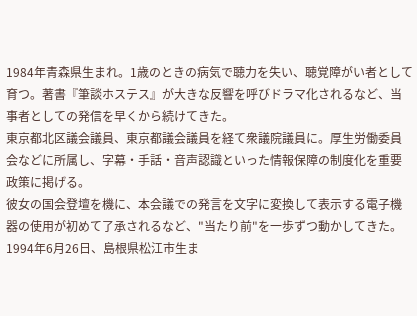1984年青森県生まれ。1歳のときの病気で聴力を失い、聴覚障がい者として育つ。著書『筆談ホステス』が大きな反響を呼びドラマ化されるなど、当事者としての発信を早くから続けてきた。
東京都北区議会議員、東京都議会議員を経て衆議院議員に。厚生労働委員会などに所属し、字幕・手話・音声認識といった情報保障の制度化を重要政策に掲げる。
彼女の国会登壇を機に、本会議での発言を文字に変換して表示する電子機器の使用が初めて了承されるなど、"当たり前"を一歩ずつ動かしてきた。
1994年6月26日、島根県松江市生ま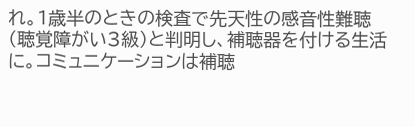れ。1歳半のときの検査で先天性の感音性難聴(聴覚障がい3級)と判明し、補聴器を付ける生活に。コミュニケーションは補聴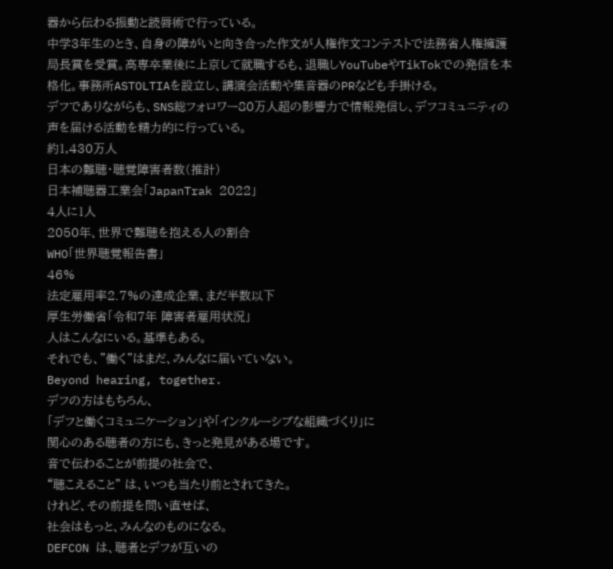器から伝わる振動と読唇術で行っている。
中学3年生のとき、自身の障がいと向き合った作文が人権作文コンテストで法務省人権擁護局長賞を受賞。高専卒業後に上京して就職するも、退職しYouTubeやTikTokでの発信を本格化。事務所ASTOLTIAを設立し、講演会活動や集音器のPRなども手掛ける。
デフでありながらも、SNS総フォロワー80万人超の影響力で情報発信し、デフコミュニティの声を届ける活動を精力的に行っている。
約1,430万人
日本の難聴・聴覚障害者数(推計)
日本補聴器工業会「JapanTrak 2022」
4人に1人
2050年、世界で難聴を抱える人の割合
WHO「世界聴覚報告書」
46%
法定雇用率2.7%の達成企業、まだ半数以下
厚生労働省「令和7年 障害者雇用状況」
人はこんなにいる。基準もある。
それでも、"働く"はまだ、みんなに届いていない。
Beyond hearing, together.
デフの方はもちろん、
「デフと働くコミュニケーション」や「インクルーシブな組織づくり」に
関心のある聴者の方にも、きっと発見がある場です。
音で伝わることが前提の社会で、
“聴こえること” は、いつも当たり前とされてきた。
けれど、その前提を問い直せば、
社会はもっと、みんなのものになる。
DEFCON は、聴者とデフが互いの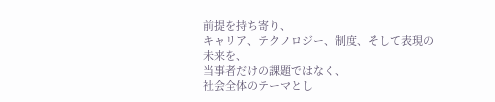前提を持ち寄り、
キャリア、テクノロジー、制度、そして表現の未来を、
当事者だけの課題ではなく、
社会全体のテーマとし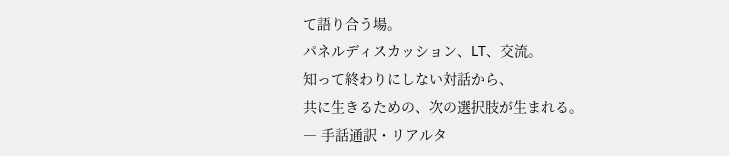て語り合う場。
パネルディスカッション、LT、交流。
知って終わりにしない対話から、
共に生きるための、次の選択肢が生まれる。
― 手話通訳・リアルタ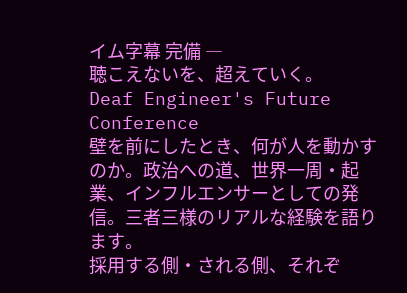イム字幕 完備 ―
聴こえないを、超えていく。
Deaf Engineer's Future Conference
壁を前にしたとき、何が人を動かすのか。政治への道、世界一周・起業、インフルエンサーとしての発信。三者三様のリアルな経験を語ります。
採用する側・される側、それぞ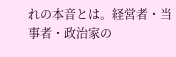れの本音とは。経営者・当事者・政治家の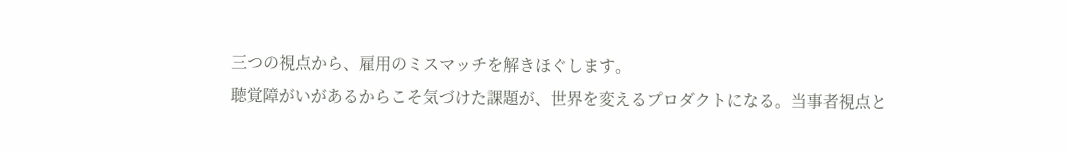三つの視点から、雇用のミスマッチを解きほぐします。
聴覚障がいがあるからこそ気づけた課題が、世界を変えるプロダクトになる。当事者視点と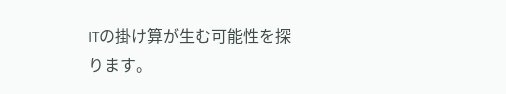ITの掛け算が生む可能性を探ります。